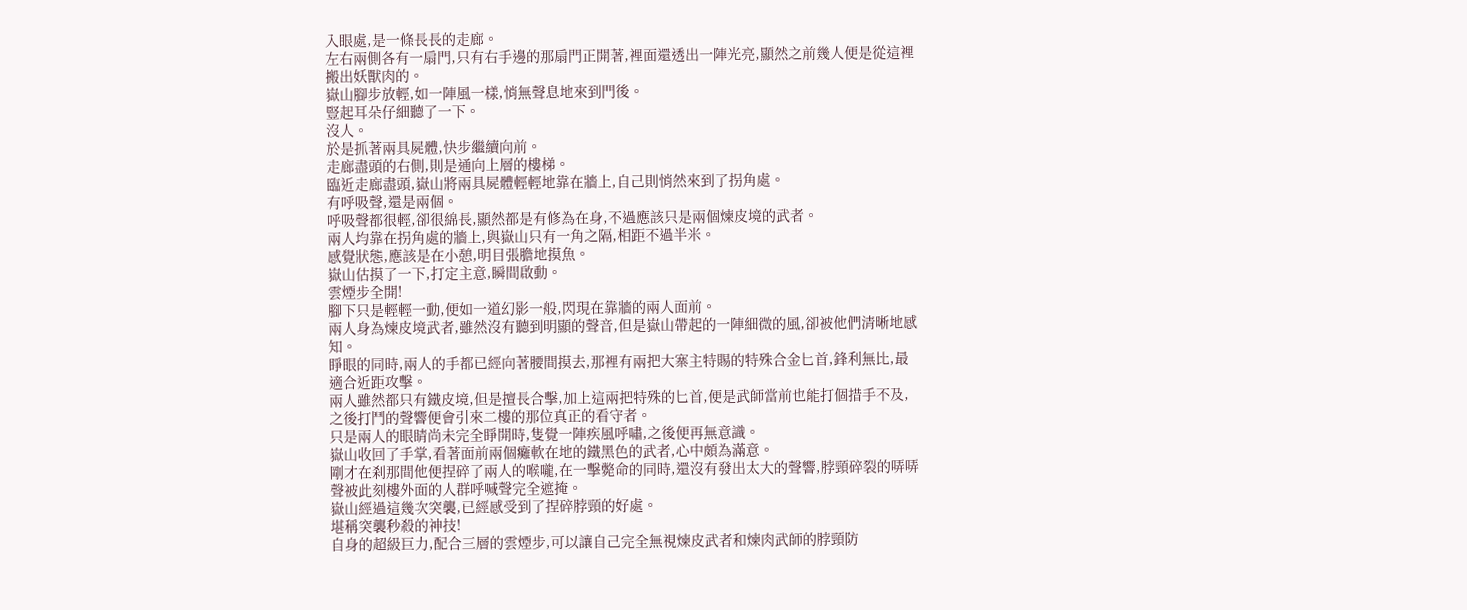入眼處,是一條長長的走廊。
左右兩側各有一扇門,只有右手邊的那扇門正開著,裡面還透出一陣光亮,顯然之前幾人便是從這裡搬出妖獸肉的。
嶽山腳步放輕,如一陣風一樣,悄無聲息地來到門後。
豎起耳朵仔細聽了一下。
沒人。
於是抓著兩具屍體,快步繼續向前。
走廊盡頭的右側,則是通向上層的樓梯。
臨近走廊盡頭,嶽山將兩具屍體輕輕地靠在牆上,自己則悄然來到了拐角處。
有呼吸聲,還是兩個。
呼吸聲都很輕,卻很綿長,顯然都是有修為在身,不過應該只是兩個煉皮境的武者。
兩人均靠在拐角處的牆上,與嶽山只有一角之隔,相距不過半米。
感覺狀態,應該是在小憩,明目張膽地摸魚。
嶽山估摸了一下,打定主意,瞬間啟動。
雲煙步全開!
腳下只是輕輕一動,便如一道幻影一般,閃現在靠牆的兩人面前。
兩人身為煉皮境武者,雖然沒有聽到明顯的聲音,但是嶽山帶起的一陣細微的風,卻被他們清晰地感知。
睜眼的同時,兩人的手都已經向著腰間摸去,那裡有兩把大寨主特賜的特殊合金匕首,鋒利無比,最適合近距攻擊。
兩人雖然都只有鐵皮境,但是擅長合擊,加上這兩把特殊的匕首,便是武師當前也能打個措手不及,之後打鬥的聲響便會引來二樓的那位真正的看守者。
只是兩人的眼睛尚未完全睜開時,隻覺一陣疾風呼嘯,之後便再無意識。
嶽山收回了手掌,看著面前兩個癱軟在地的鐵黑色的武者,心中頗為滿意。
剛才在刹那間他便捏碎了兩人的喉嚨,在一擊斃命的同時,還沒有發出太大的聲響,脖頸碎裂的哢哢聲被此刻樓外面的人群呼喊聲完全遮掩。
嶽山經過這幾次突襲,已經感受到了捏碎脖頸的好處。
堪稱突襲秒殺的神技!
自身的超級巨力,配合三層的雲煙步,可以讓自己完全無視煉皮武者和煉肉武師的脖頸防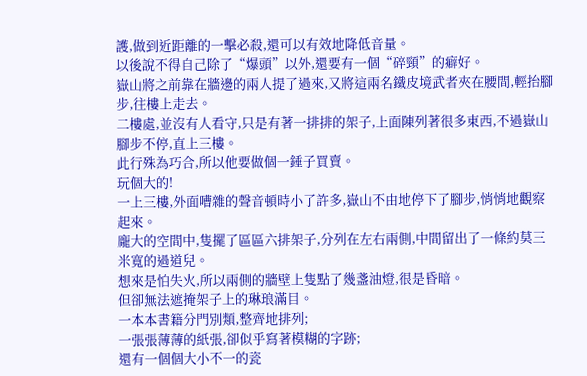護,做到近距離的一擊必殺,還可以有效地降低音量。
以後說不得自己除了“爆頭”以外,還要有一個“碎頸”的癖好。
嶽山將之前靠在牆邊的兩人提了過來,又將這兩名鐵皮境武者夾在腰間,輕抬腳步,往樓上走去。
二樓處,並沒有人看守,只是有著一排排的架子,上面陳列著很多東西,不過嶽山腳步不停,直上三樓。
此行殊為巧合,所以他要做個一錘子買賣。
玩個大的!
一上三樓,外面嘈雜的聲音頓時小了許多,嶽山不由地停下了腳步,悄悄地觀察起來。
龐大的空間中,隻擺了區區六排架子,分列在左右兩側,中間留出了一條約莫三米寬的過道兒。
想來是怕失火,所以兩側的牆壁上隻點了幾盞油燈,很是昏暗。
但卻無法遮掩架子上的琳琅滿目。
一本本書籍分門別類,整齊地排列;
一張張薄薄的紙張,卻似乎寫著模糊的字跡;
還有一個個大小不一的瓷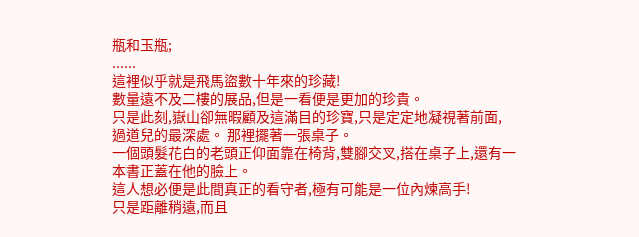瓶和玉瓶;
......
這裡似乎就是飛馬盜數十年來的珍藏!
數量遠不及二樓的展品,但是一看便是更加的珍貴。
只是此刻,嶽山卻無暇顧及這滿目的珍寶,只是定定地凝視著前面,
過道兒的最深處。 那裡擺著一張桌子。
一個頭髮花白的老頭正仰面靠在椅背,雙腳交叉,搭在桌子上,還有一本書正蓋在他的臉上。
這人想必便是此間真正的看守者,極有可能是一位內煉高手!
只是距離稍遠,而且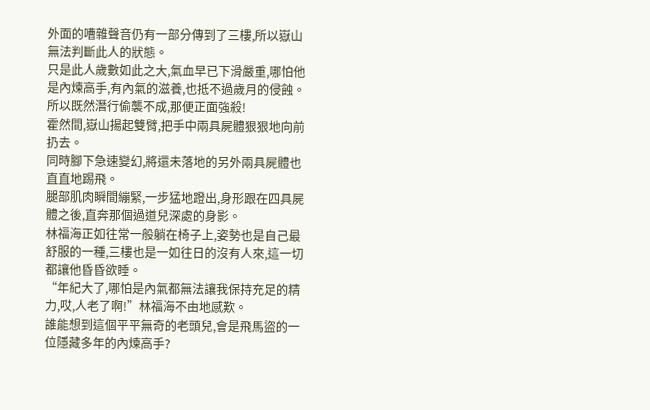外面的嘈雜聲音仍有一部分傳到了三樓,所以嶽山無法判斷此人的狀態。
只是此人歲數如此之大,氣血早已下滑嚴重,哪怕他是內煉高手,有內氣的滋養,也抵不過歲月的侵蝕。
所以既然潛行偷襲不成,那便正面強殺!
霍然間,嶽山揚起雙臂,把手中兩具屍體狠狠地向前扔去。
同時腳下急速變幻,將還未落地的另外兩具屍體也直直地踢飛。
腿部肌肉瞬間繃緊,一步猛地蹬出,身形跟在四具屍體之後,直奔那個過道兒深處的身影。
林福海正如往常一般躺在椅子上,姿勢也是自己最舒服的一種,三樓也是一如往日的沒有人來,這一切都讓他昏昏欲睡。
“年紀大了,哪怕是內氣都無法讓我保持充足的精力,哎,人老了啊!”林福海不由地感歎。
誰能想到這個平平無奇的老頭兒,會是飛馬盜的一位隱藏多年的內煉高手?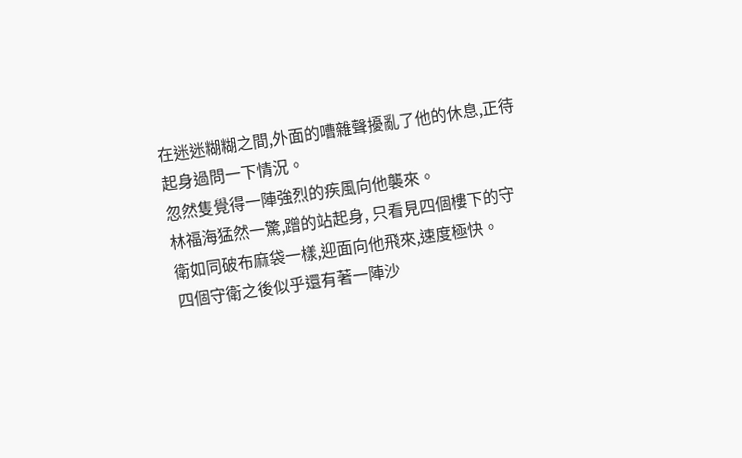在迷迷糊糊之間,外面的嘈雜聲擾亂了他的休息,正待起身過問一下情況。
忽然隻覺得一陣強烈的疾風向他襲來。
林福海猛然一驚,蹭的站起身, 只看見四個樓下的守衛如同破布麻袋一樣,迎面向他飛來,速度極快。
四個守衛之後似乎還有著一陣沙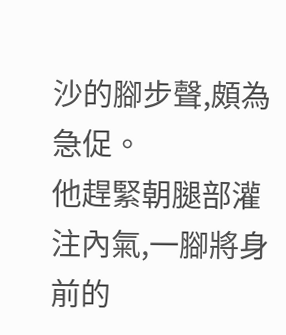沙的腳步聲,頗為急促。
他趕緊朝腿部灌注內氣,一腳將身前的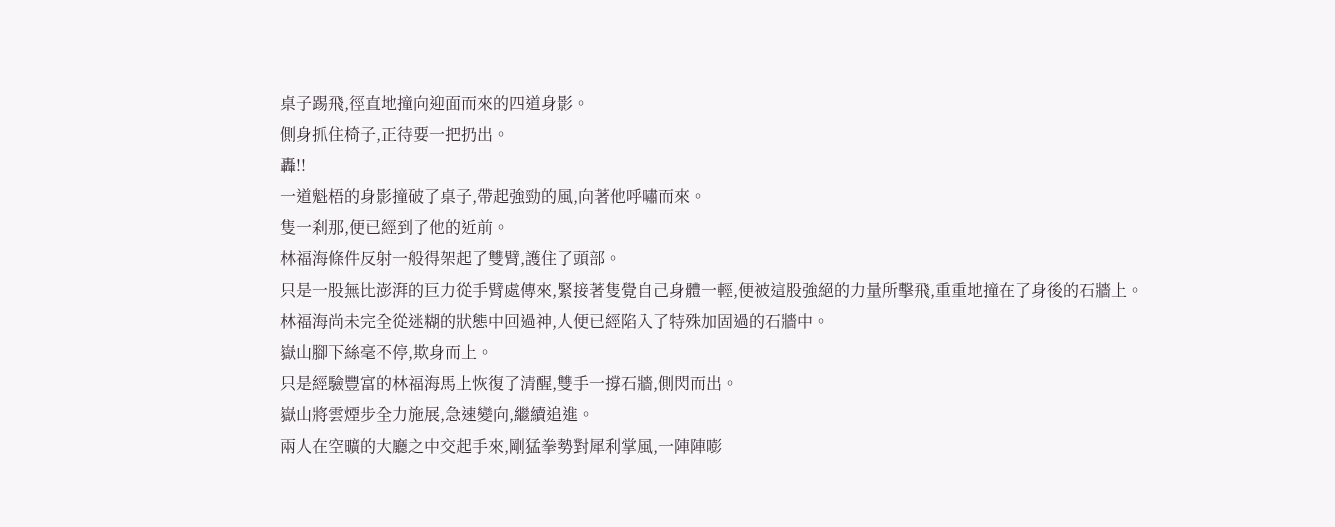桌子踢飛,徑直地撞向迎面而來的四道身影。
側身抓住椅子,正待要一把扔出。
轟!!
一道魁梧的身影撞破了桌子,帶起強勁的風,向著他呼嘯而來。
隻一刹那,便已經到了他的近前。
林福海條件反射一般得架起了雙臂,護住了頭部。
只是一股無比澎湃的巨力從手臂處傳來,緊接著隻覺自己身體一輕,便被這股強絕的力量所擊飛,重重地撞在了身後的石牆上。
林福海尚未完全從迷糊的狀態中回過神,人便已經陷入了特殊加固過的石牆中。
嶽山腳下絲毫不停,欺身而上。
只是經驗豐富的林福海馬上恢復了清醒,雙手一撐石牆,側閃而出。
嶽山將雲煙步全力施展,急速變向,繼續追進。
兩人在空曠的大廳之中交起手來,剛猛拳勢對犀利掌風,一陣陣嘭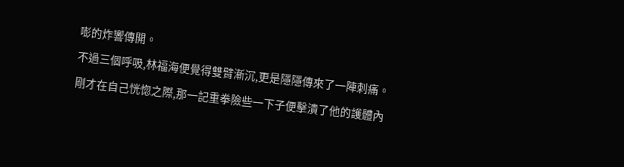嘭的炸響傳開。
不過三個呼吸,林福海便覺得雙臂漸沉,更是隱隱傳來了一陣刺痛。
剛才在自己恍惚之際,那一記重拳險些一下子便擊潰了他的護體內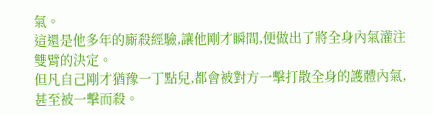氣。
這還是他多年的廝殺經驗,讓他剛才瞬間,便做出了將全身內氣灌注雙臂的決定。
但凡自己剛才猶豫一丁點兒,都會被對方一擊打散全身的護體內氣,甚至被一擊而殺。